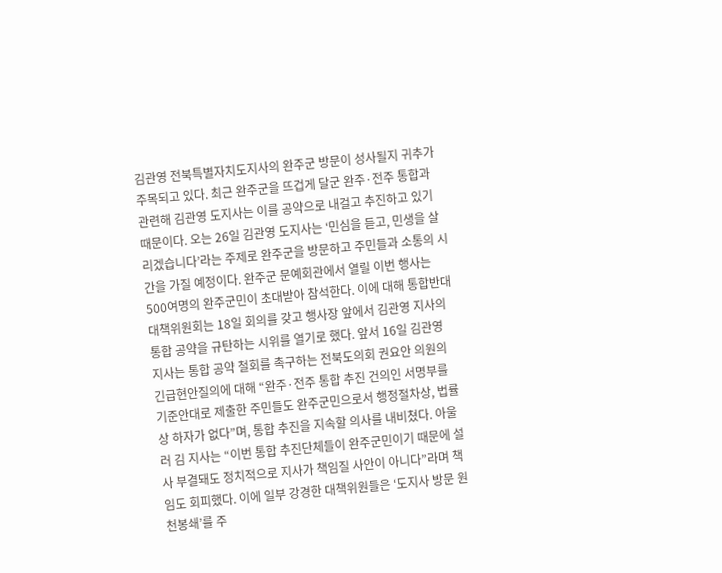김관영 전북특별자치도지사의 완주군 방문이 성사될지 귀추가 주목되고 있다. 최근 완주군을 뜨겁게 달군 완주·전주 통합과 관련해 김관영 도지사는 이를 공약으로 내걸고 추진하고 있기 때문이다. 오는 26일 김관영 도지사는 ‘민심을 듣고, 민생을 살리겠습니다’라는 주제로 완주군을 방문하고 주민들과 소통의 시간을 가질 예정이다. 완주군 문예회관에서 열릴 이번 행사는 500여명의 완주군민이 초대받아 참석한다. 이에 대해 통합반대대책위원회는 18일 회의를 갖고 행사장 앞에서 김관영 지사의 통합 공약을 규탄하는 시위를 열기로 했다. 앞서 16일 김관영 지사는 통합 공약 철회를 촉구하는 전북도의회 권요안 의원의 긴급현안질의에 대해 “완주·전주 통합 추진 건의인 서명부를 기준안대로 제출한 주민들도 완주군민으로서 행정절차상, 법률상 하자가 없다”며, 통합 추진을 지속할 의사를 내비쳤다. 아울러 김 지사는 “이번 통합 추진단체들이 완주군민이기 때문에 설사 부결돼도 정치적으로 지사가 책임질 사안이 아니다”라며 책임도 회피했다. 이에 일부 강경한 대책위원들은 ‘도지사 방문 원천봉쇄’를 주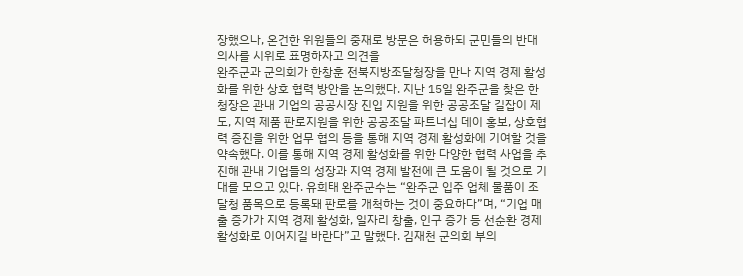장했으나, 온건한 위원들의 중재로 방문은 허용하되 군민들의 반대 의사를 시위로 표명하자고 의견을
완주군과 군의회가 한창훈 전북지방조달청장을 만나 지역 경제 활성화를 위한 상호 협력 방안을 논의했다. 지난 15일 완주군을 찾은 한 청장은 관내 기업의 공공시장 진입 지원을 위한 공공조달 길잡이 제도, 지역 제품 판로지원을 위한 공공조달 파트너십 데이 홍보, 상호협력 증진을 위한 업무 협의 등을 통해 지역 경제 활성화에 기여할 것을 약속했다. 이를 통해 지역 경제 활성화를 위한 다양한 협력 사업을 추진해 관내 기업들의 성장과 지역 경제 발전에 큰 도움이 될 것으로 기대를 모으고 있다. 유희태 완주군수는 “완주군 입주 업체 물품이 조달청 품목으로 등록돼 판로를 개척하는 것이 중요하다”며, “기업 매출 증가가 지역 경제 활성화, 일자리 창출, 인구 증가 등 선순환 경제활성화로 이어지길 바란다”고 말했다. 김재천 군의회 부의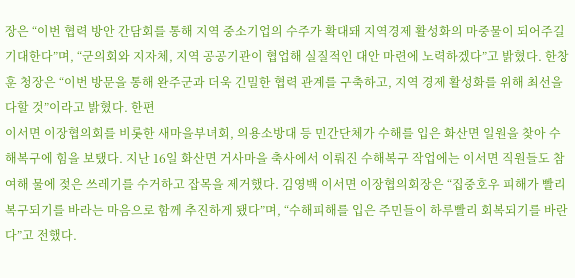장은 “이번 협력 방안 간담회를 통해 지역 중소기업의 수주가 확대돼 지역경제 활성화의 마중물이 되어주길 기대한다”며, “군의회와 지자체, 지역 공공기관이 협업해 실질적인 대안 마련에 노력하겠다”고 밝혔다. 한창훈 청장은 “이번 방문을 통해 완주군과 더욱 긴밀한 협력 관계를 구축하고, 지역 경제 활성화를 위해 최선을 다할 것”이라고 밝혔다. 한편
이서면 이장협의회를 비롯한 새마을부녀회, 의용소방대 등 민간단체가 수해를 입은 화산면 일원을 찾아 수해복구에 힘을 보탰다. 지난 16일 화산면 거사마을 축사에서 이뤄진 수해복구 작업에는 이서면 직원들도 참여해 물에 젖은 쓰레기를 수거하고 잡목을 제거했다. 김영백 이서면 이장협의회장은 “집중호우 피해가 빨리 복구되기를 바라는 마음으로 함께 추진하게 됐다”며, “수해피해를 입은 주민들이 하루빨리 회복되기를 바란다”고 전했다.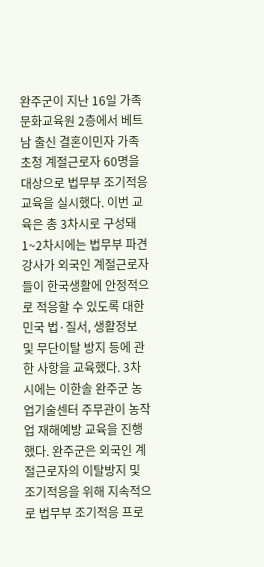완주군이 지난 16일 가족문화교육원 2층에서 베트남 출신 결혼이민자 가족초청 계절근로자 60명을 대상으로 법무부 조기적응 교육을 실시했다. 이번 교육은 총 3차시로 구성돼 1~2차시에는 법무부 파견 강사가 외국인 계절근로자들이 한국생활에 안정적으로 적응할 수 있도록 대한민국 법·질서, 생활정보 및 무단이탈 방지 등에 관한 사항을 교육했다. 3차시에는 이한솔 완주군 농업기술센터 주무관이 농작업 재해예방 교육을 진행했다. 완주군은 외국인 계절근로자의 이탈방지 및 조기적응을 위해 지속적으로 법무부 조기적응 프로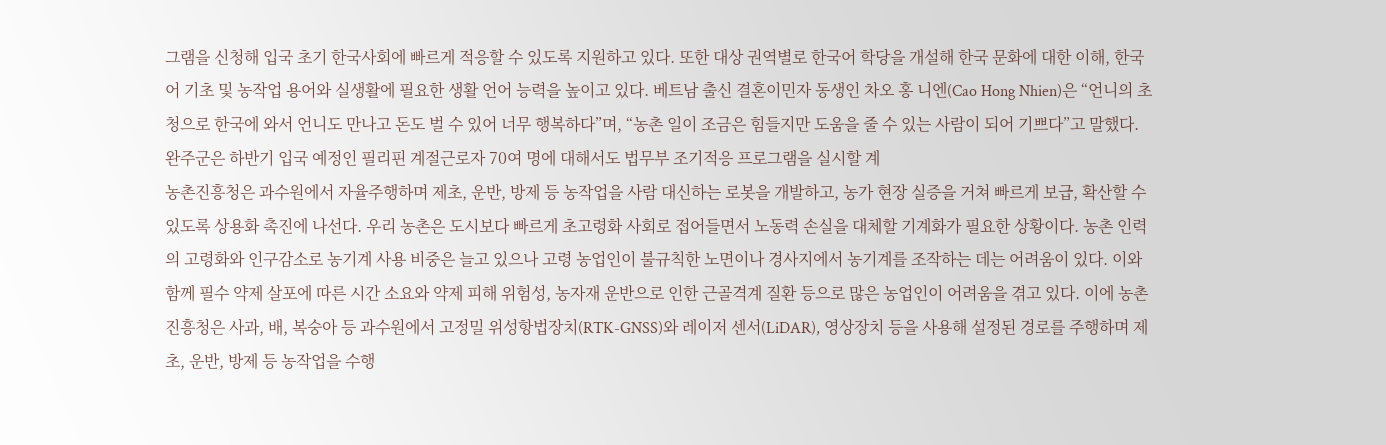그램을 신청해 입국 초기 한국사회에 빠르게 적응할 수 있도록 지원하고 있다. 또한 대상 권역별로 한국어 학당을 개설해 한국 문화에 대한 이해, 한국어 기초 및 농작업 용어와 실생활에 필요한 생활 언어 능력을 높이고 있다. 베트남 출신 결혼이민자 동생인 차오 홍 니엔(Cao Hong Nhien)은 “언니의 초청으로 한국에 와서 언니도 만나고 돈도 벌 수 있어 너무 행복하다”며, “농촌 일이 조금은 힘들지만 도움을 줄 수 있는 사람이 되어 기쁘다”고 말했다. 완주군은 하반기 입국 예정인 필리핀 계절근로자 70여 명에 대해서도 법무부 조기적응 프로그램을 실시할 계
농촌진흥청은 과수원에서 자율주행하며 제초, 운반, 방제 등 농작업을 사람 대신하는 로봇을 개발하고, 농가 현장 실증을 거쳐 빠르게 보급, 확산할 수 있도록 상용화 촉진에 나선다. 우리 농촌은 도시보다 빠르게 초고령화 사회로 접어들면서 노동력 손실을 대체할 기계화가 필요한 상황이다. 농촌 인력의 고령화와 인구감소로 농기계 사용 비중은 늘고 있으나 고령 농업인이 불규칙한 노면이나 경사지에서 농기계를 조작하는 데는 어려움이 있다. 이와 함께 필수 약제 살포에 따른 시간 소요와 약제 피해 위험성, 농자재 운반으로 인한 근골격계 질환 등으로 많은 농업인이 어려움을 겪고 있다. 이에 농촌진흥청은 사과, 배, 복숭아 등 과수원에서 고정밀 위성항법장치(RTK-GNSS)와 레이저 센서(LiDAR), 영상장치 등을 사용해 설정된 경로를 주행하며 제초, 운반, 방제 등 농작업을 수행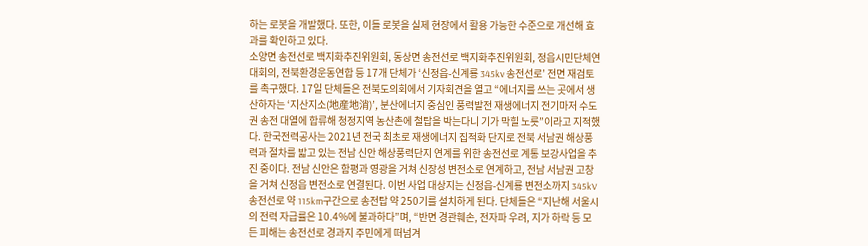하는 로봇을 개발했다. 또한, 이들 로봇을 실제 현장에서 활용 가능한 수준으로 개선해 효과를 확인하고 있다.
소양면 송전선로 백지화추진위원회, 동상면 송전선로 백지화추진위원회, 정읍시민단체연대회의, 전북환경운동연합 등 17개 단체가 ‘신정읍-신계룡 345kv 송전선로’ 전면 재검토를 촉구했다. 17일 단체들은 전북도의회에서 기자회견을 열고 “에너지를 쓰는 곳에서 생산하자는 ‘지산지소(地産地消)’, 분산에너지 중심인 풍력발전 재생에너지 전기마저 수도권 송전 대열에 합류해 청정지역 농산촌에 철탑을 박는다니 기가 막힐 노릇”이라고 지적했다. 한국전력공사는 2021년 전국 최초로 재생에너지 집적화 단지로 전북 서남권 해상풍력과 절차를 밟고 있는 전남 신안 해상풍력단지 연계를 위한 송전선로 계통 보강사업을 추진 중이다. 전남 신안은 함평과 영광을 거쳐 신장성 변전소로 연계하고, 전남 서남권 고창을 거쳐 신정읍 변전소로 연결된다. 이번 사업 대상지는 신정읍-신계룡 변전소까지 345kV 송전선로 약 115km구간으로 송전탑 약 250기를 설치하게 된다. 단체들은 “지난해 서울시의 전력 자급률은 10.4%에 불과하다”며, “반면 경관훼손, 전자파 우려, 지가 하락 등 모든 피해는 송전선로 경과지 주민에게 떠넘겨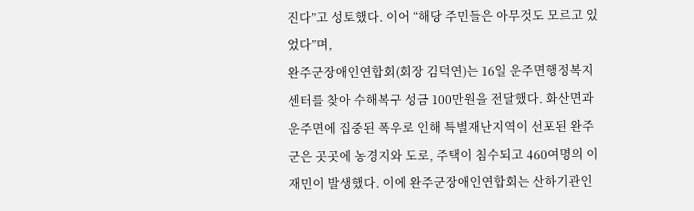진다”고 성토했다. 이어 “해당 주민들은 아무것도 모르고 있었다”며,
완주군장애인연합회(회장 김덕연)는 16일 운주면행정복지센터를 찾아 수해복구 성금 100만원을 전달했다. 화산면과 운주면에 집중된 폭우로 인해 특별재난지역이 선포된 완주군은 곳곳에 농경지와 도로, 주택이 침수되고 460여명의 이재민이 발생했다. 이에 완주군장애인연합회는 산하기관인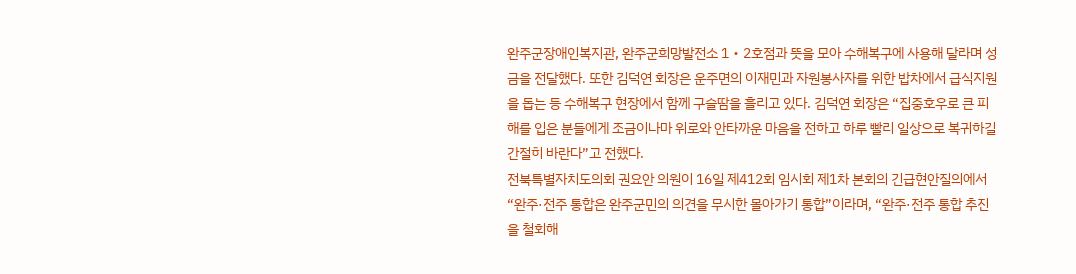완주군장애인복지관, 완주군희망발전소 1‧2호점과 뜻을 모아 수해복구에 사용해 달라며 성금을 전달했다. 또한 김덕연 회장은 운주면의 이재민과 자원봉사자를 위한 밥차에서 급식지원을 돕는 등 수해복구 현장에서 함께 구슬땀을 흘리고 있다. 김덕연 회장은 “집중호우로 큰 피해를 입은 분들에게 조금이나마 위로와 안타까운 마음을 전하고 하루 빨리 일상으로 복귀하길 간절히 바란다”고 전했다.
전북특별자치도의회 권요안 의원이 16일 제412회 임시회 제1차 본회의 긴급현안질의에서 “완주·전주 통합은 완주군민의 의견을 무시한 몰아가기 통합”이라며, “완주·전주 통합 추진을 철회해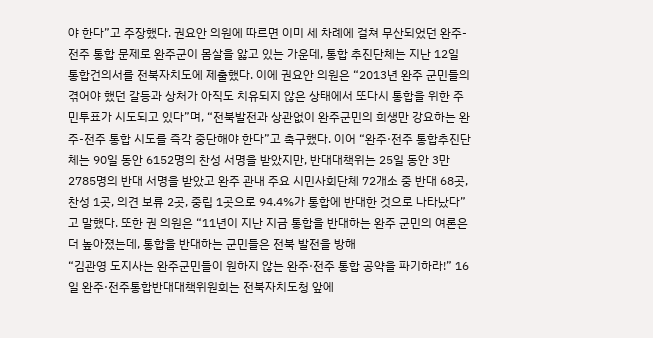야 한다”고 주장했다. 권요안 의원에 따르면 이미 세 차례에 걸쳐 무산되었던 완주-전주 통합 문제로 완주군이 몸살을 앓고 있는 가운데, 통합 추진단체는 지난 12일 통합건의서를 전북자치도에 제출했다. 이에 권요안 의원은 “2013년 완주 군민들의 겪어야 했던 갈등과 상처가 아직도 치유되지 않은 상태에서 또다시 통합을 위한 주민투표가 시도되고 있다”며, “전북발전과 상관없이 완주군민의 희생만 강요하는 완주-전주 통합 시도를 즉각 중단해야 한다”고 촉구했다. 이어 “완주·전주 통합추진단체는 90일 동안 6152명의 찬성 서명을 받았지만, 반대대책위는 25일 동안 3만2785명의 반대 서명을 받았고 완주 관내 주요 시민사회단체 72개소 중 반대 68곳, 찬성 1곳, 의견 보류 2곳, 중립 1곳으로 94.4%가 통합에 반대한 것으로 나타났다”고 말했다. 또한 권 의원은 “11년이 지난 지금 통합을 반대하는 완주 군민의 여론은 더 높아졌는데, 통합을 반대하는 군민들은 전북 발전을 방해
“김관영 도지사는 완주군민들이 원하지 않는 완주·전주 통합 공약을 파기하라!” 16일 완주·전주통합반대대책위원회는 전북자치도청 앞에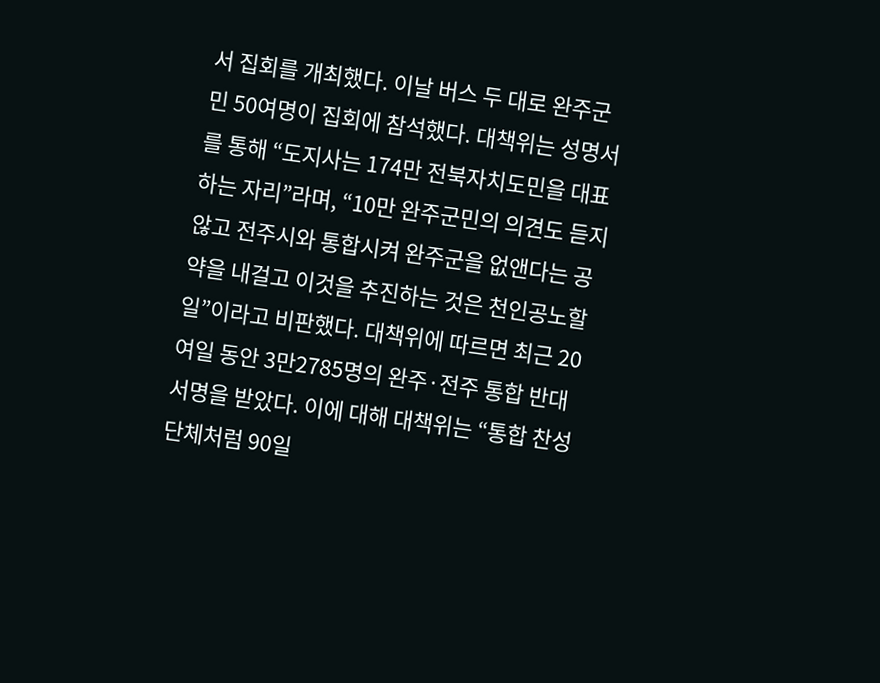서 집회를 개최했다. 이날 버스 두 대로 완주군민 50여명이 집회에 참석했다. 대책위는 성명서를 통해 “도지사는 174만 전북자치도민을 대표하는 자리”라며, “10만 완주군민의 의견도 듣지 않고 전주시와 통합시켜 완주군을 없앤다는 공약을 내걸고 이것을 추진하는 것은 천인공노할 일”이라고 비판했다. 대책위에 따르면 최근 20여일 동안 3만2785명의 완주·전주 통합 반대서명을 받았다. 이에 대해 대책위는 “통합 찬성단체처럼 90일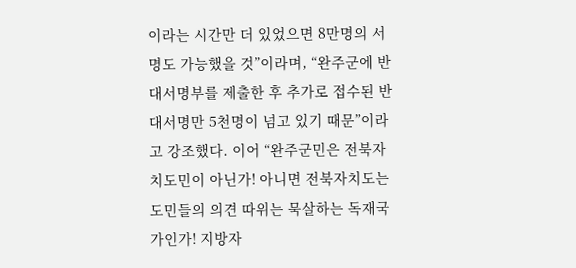이라는 시간만 더 있었으면 8만명의 서명도 가능했을 것”이라며, “완주군에 반대서명부를 제출한 후 추가로 접수된 반대서명만 5천명이 넘고 있기 때문”이라고 강조했다. 이어 “완주군민은 전북자치도민이 아닌가! 아니면 전북자치도는 도민들의 의견 따위는 묵살하는 독재국가인가! 지방자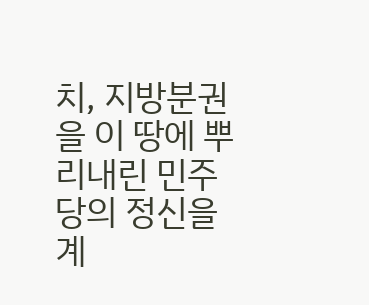치, 지방분권을 이 땅에 뿌리내린 민주당의 정신을 계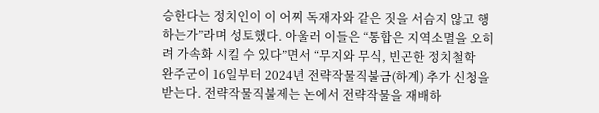승한다는 정치인이 이 어찌 독재자와 같은 짓을 서슴지 않고 행하는가”라며 성토했다. 아울러 이들은 “통합은 지역소멸을 오히려 가속화 시킬 수 있다”면서 “무지와 무식, 빈곤한 정치철학
완주군이 16일부터 2024년 전략작물직불금(하계) 추가 신청을 받는다. 전략작물직불제는 논에서 전략작물을 재배하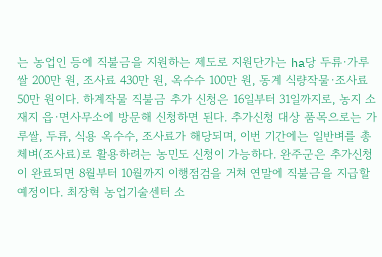는 농업인 등에 직불금을 지원하는 제도로 지원단가는 ha당 두류·가루쌀 200만 원, 조사료 430만 원, 옥수수 100만 원, 동계 식량작물·조사료 50만 원이다. 하계작물 직불금 추가 신청은 16일부터 31일까지로, 농지 소재지 읍·면사무소에 방문해 신청하면 된다. 추가신청 대상 품목으로는 가루쌀, 두류, 식용 옥수수, 조사료가 해당되며, 이번 기간에는 일반벼를 총체벼(조사료)로 활용하려는 농민도 신청이 가능하다. 완주군은 추가신청이 완료되면 8월부터 10월까지 이행점검을 거쳐 연말에 직불금을 지급할 예정이다. 최장혁 농업기술센터 소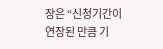장은 “신청기간이 연장된 만큼 기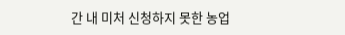간 내 미처 신청하지 못한 농업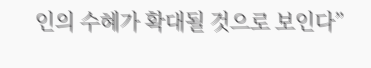인의 수혜가 확대될 것으로 보인다”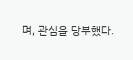며, 관심을 당부했다.